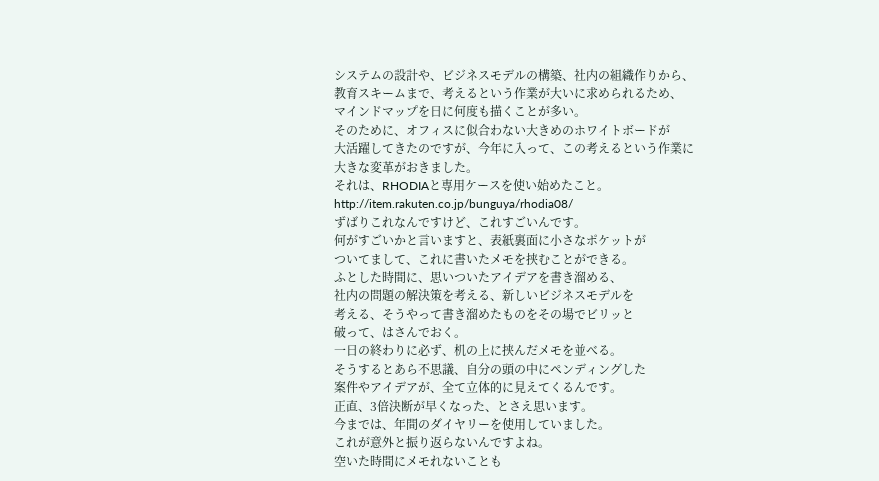システムの設計や、ビジネスモデルの構築、社内の組織作りから、
教育スキームまで、考えるという作業が大いに求められるため、
マインドマップを日に何度も描くことが多い。
そのために、オフィスに似合わない大きめのホワイトボードが
大活躍してきたのですが、今年に入って、この考えるという作業に
大きな変革がおきました。
それは、RHODIAと専用ケースを使い始めたこと。
http://item.rakuten.co.jp/bunguya/rhodia08/
ずばりこれなんですけど、これすごいんです。
何がすごいかと言いますと、表紙裏面に小さなポケットが
ついてまして、これに書いたメモを挟むことができる。
ふとした時間に、思いついたアイデアを書き溜める、
社内の問題の解決策を考える、新しいビジネスモデルを
考える、そうやって書き溜めたものをその場でビリッと
破って、はさんでおく。
一日の終わりに必ず、机の上に挟んだメモを並べる。
そうするとあら不思議、自分の頭の中にペンディングした
案件やアイデアが、全て立体的に見えてくるんです。
正直、3倍決断が早くなった、とさえ思います。
今までは、年間のダイヤリーを使用していました。
これが意外と振り返らないんですよね。
空いた時間にメモれないことも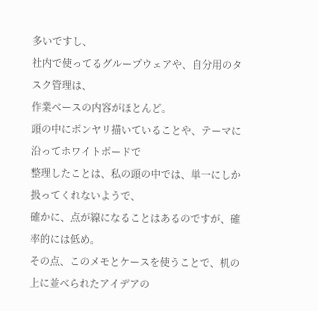多いですし、
社内で使ってるグループウェアや、自分用のタスク管理は、
作業ベースの内容がほとんど。
頭の中にボンヤリ描いていることや、テーマに沿ってホワイトボードで
整理したことは、私の頭の中では、単一にしか扱ってくれないようで、
確かに、点が線になることはあるのですが、確率的には低め。
その点、このメモとケースを使うことで、机の上に並べられたアイデアの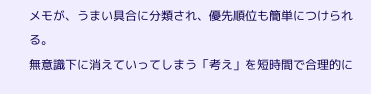メモが、うまい具合に分類され、優先順位も簡単につけられる。
無意識下に消えていってしまう「考え」を短時間で合理的に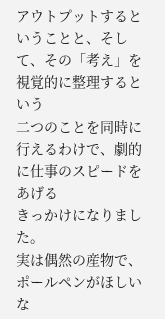アウトプットするということと、そして、その「考え」を視覚的に整理するという
二つのことを同時に行えるわけで、劇的に仕事のスピードをあげる
きっかけになりました。
実は偶然の産物で、
ポールペンがほしいな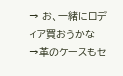→ お、一緒にロディア買おうかな
→革のケースもセ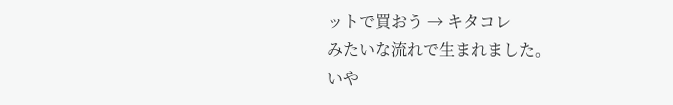ットで買おう → キタコレ
みたいな流れで生まれました。
いや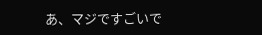あ、マジですごいで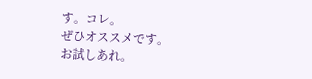す。コレ。
ぜひオススメです。
お試しあれ。